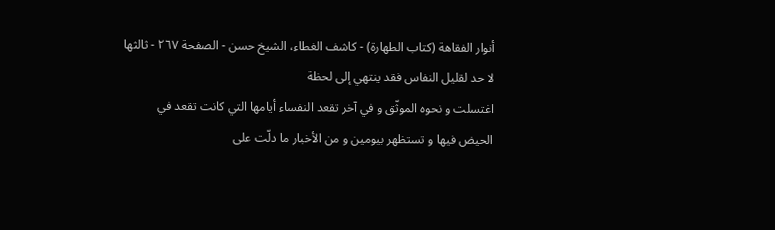أنوار الفقاهة (كتاب الطهارة) - كاشف الغطاء، الشيخ حسن - الصفحة ٢٦٧ - ثالثها لا حد لقليل النفاس فقد ينتهي إلى لحظة
اغتسلت و نحوه الموثّق و في آخر تقعد النفساء أيامها التي كانت تقعد في الحيض فيها و تستظهر بيومين و من الأخبار ما دلّت على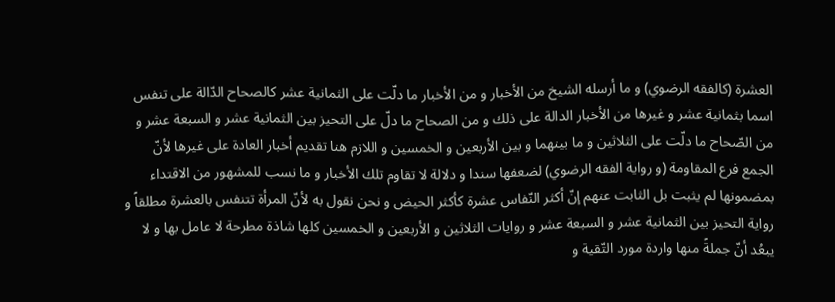العشرة (كالفقه الرضوي) و ما أرسله الشيخ من الأخبار و من الأخبار ما دلّت على الثمانية عشر كالصحاح الدّالة على تنفس اسما بثمانية عشر و غيرها من الأخبار الدالة على ذلك و من الصحاح ما دلّ على التحيز بين الثمانية عشر و السبعة عشر و من الصّحاح ما دلّت على الثلاثين و ما بينهما و بين الأربعين و الخمسين و اللازم هنا تقديم أخبار العادة على غيرها لأنّ الجمع فرع المقاومة (و رواية الفقه الرضوي) لضعفها سندا و دلالة لا تقاوم تلك الأخبار و ما نسب للمشهور من الاقتداء بمضمونها لم يثبت بل الثابت عنهم إنّ أكثر النّفاس عشرة كأكثر الحيض و نحن نقول به لأنّ المرأة تتنفس بالعشرة مطلقاً و رواية التحيز بين الثمانية عشر و السبعة عشر و روايات الثلاثين و الأربعين و الخمسين كلها شاذة مطرحة لا عامل بها و لا يبعُد أنّ جملةً منها واردة مورد التّقية و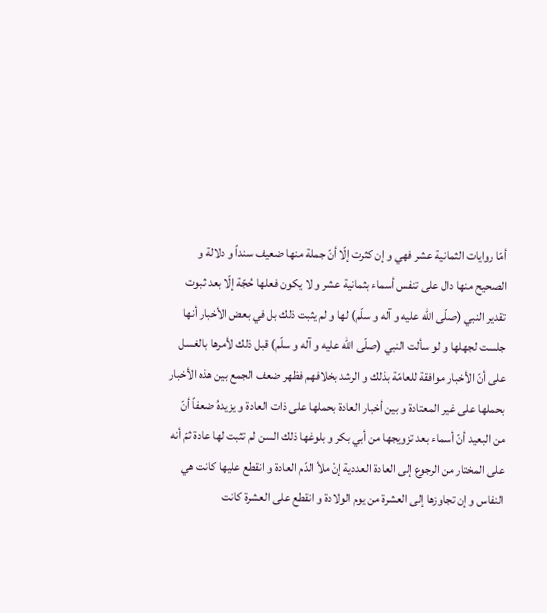أمّا روايات الثمانية عشر فهي و إن كثرت إلّا أنّ جملة منها ضعيف سنداً و دلالة و الصحيح منها دال على تنفس أسماء بثمانية عشر و لا يكون فعلها حُجّة إلّا بعد ثبوت تقدير النبي (صلّى الله عليه و آله و سلّم) لها و لم يثبت ذلك بل في بعض الأخبار أنها جلست لجهلها و لو سألت النبي (صلّى الله عليه و آله و سلّم) قبل ذلك لأمرها بالغسل على أنّ الأخبار موافقة للعامّة بذلك و الرشد بخلافهم فظهر ضعف الجمع بين هذه الأخبار بحملها على غير المعتادة و بين أخبار العادة بحملها على ذات العادة و يزيدهُ ضعفاً أنّ من البعيد أنّ أسماء بعد تزويجها من أبي بكر و بلوغها ذلك السن لم تثبت لها عادة ثمّ أنه على المختار من الرجوع إلى العادة العددية إنْ ملأ الدّم العادة و انقطع عليها كانت هي النفاس و إن تجاوزها إلى العشرة من يوم الولادة و انقطع على العشرة كانت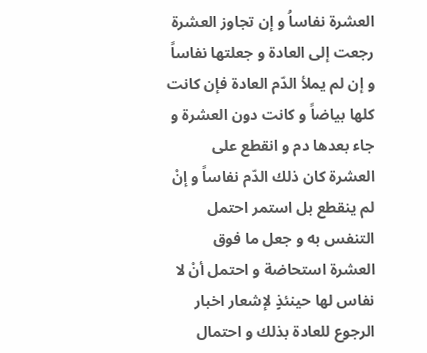العشرة نفاساُ و إن تجاوز العشرة رجعت إلى العادة و جعلتها نفاساً و إن لم يملأ الدّم العادة فإن كانت كلها بياضاً و كانت دون العشرة و جاء بعدها دم و انقطع على العشرة كان ذلك الدّم نفاساً و إنْ لم ينقطع بل استمر احتمل التنفس به و جعل ما فوق العشرة استحاضة و احتمل أنْ لا نفاس لها حينئذٍ لإشعار اخبار الرجوع للعادة بذلك و احتمال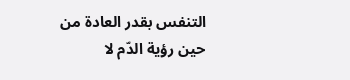التنفس بقدر العادة من حين رؤية الدّم لا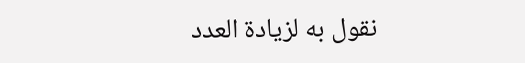نقول به لزيادة العدد